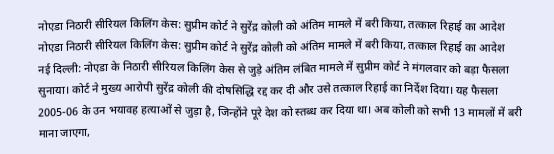नोएडा निठारी सीरियल किलिंग केस: सुप्रीम कोर्ट ने सुरेंद्र कोली को अंतिम मामले में बरी किया, तत्काल रिहाई का आदेश
नोएडा निठारी सीरियल किलिंग केस: सुप्रीम कोर्ट ने सुरेंद्र कोली को अंतिम मामले में बरी किया, तत्काल रिहाई का आदेश
नई दिल्ली: नोएडा के निठारी सीरियल किलिंग केस से जुड़े अंतिम लंबित मामले में सुप्रीम कोर्ट ने मंगलवार को बड़ा फैसला सुनाया। कोर्ट ने मुख्य आरोपी सुरेंद्र कोली की दोषसिद्धि रद्द कर दी और उसे तत्काल रिहाई का निर्देश दिया। यह फैसला 2005-06 के उन भयावह हत्याओं से जुड़ा है, जिन्होंने पूरे देश को स्तब्ध कर दिया था। अब कोली को सभी 13 मामलों में बरी माना जाएगा,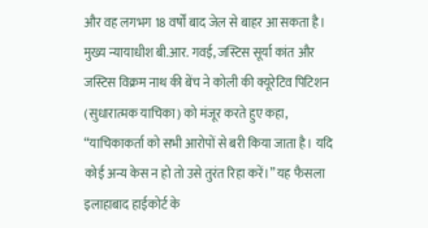और वह लगभग 18 वर्षों बाद जेल से बाहर आ सकता है।
मुख्य न्यायाधीश बी.आर. गवई, जस्टिस सूर्या कांत और जस्टिस विक्रम नाथ की बेंच ने कोली की क्यूरेटिव पिटिशन (सुधारात्मक याचिका) को मंजूर करते हुए कहा, “याचिकाकर्ता को सभी आरोपों से बरी किया जाता है। यदि कोई अन्य केस न हो तो उसे तुरंत रिहा करें।” यह फैसला इलाहाबाद हाईकोर्ट के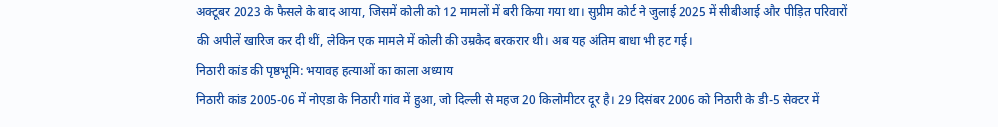अक्टूबर 2023 के फैसले के बाद आया, जिसमें कोली को 12 मामलों में बरी किया गया था। सुप्रीम कोर्ट ने जुलाई 2025 में सीबीआई और पीड़ित परिवारों की अपीलें खारिज कर दी थीं, लेकिन एक मामले में कोली की उम्रकैद बरकरार थी। अब यह अंतिम बाधा भी हट गई।
निठारी कांड की पृष्ठभूमि: भयावह हत्याओं का काला अध्याय
निठारी कांड 2005-06 में नोएडा के निठारी गांव में हुआ, जो दिल्ली से महज 20 किलोमीटर दूर है। 29 दिसंबर 2006 को निठारी के डी-5 सेक्टर में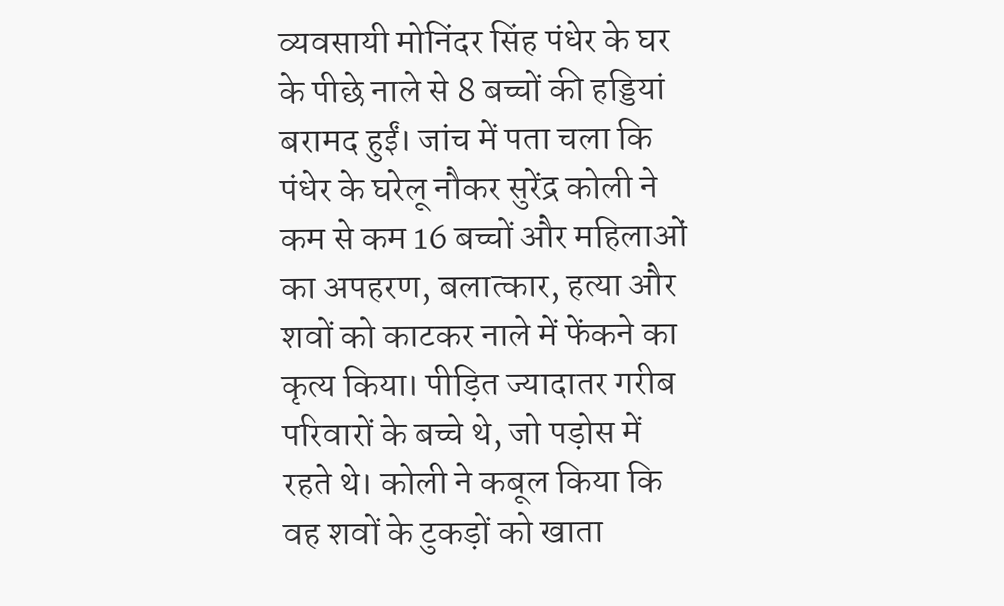व्यवसायी मोनिंदर सिंह पंधेर के घर के पीछे नाले से 8 बच्चों की हड्डियां बरामद हुईं। जांच में पता चला कि पंधेर के घरेलू नौकर सुरेंद्र कोली ने कम से कम 16 बच्चों और महिलाओं का अपहरण, बलात्कार, हत्या और शवों को काटकर नाले में फेंकने का कृत्य किया। पीड़ित ज्यादातर गरीब परिवारों के बच्चे थे, जो पड़ोस में रहते थे। कोली ने कबूल किया कि वह शवों के टुकड़ों को खाता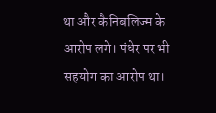था और कैनिबलिज्म के आरोप लगे। पंधेर पर भी सहयोग का आरोप था।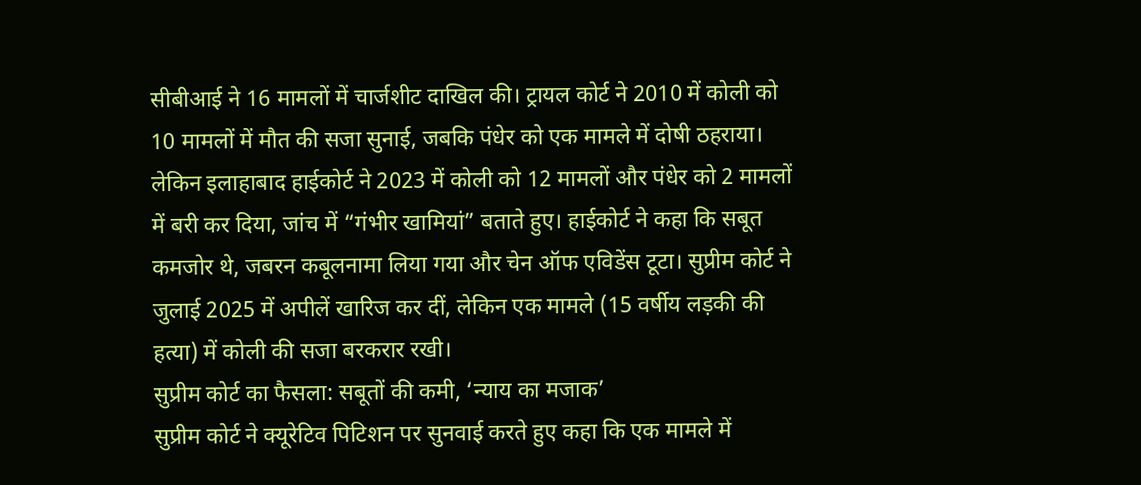सीबीआई ने 16 मामलों में चार्जशीट दाखिल की। ट्रायल कोर्ट ने 2010 में कोली को 10 मामलों में मौत की सजा सुनाई, जबकि पंधेर को एक मामले में दोषी ठहराया। लेकिन इलाहाबाद हाईकोर्ट ने 2023 में कोली को 12 मामलों और पंधेर को 2 मामलों में बरी कर दिया, जांच में “गंभीर खामियां” बताते हुए। हाईकोर्ट ने कहा कि सबूत कमजोर थे, जबरन कबूलनामा लिया गया और चेन ऑफ एविडेंस टूटा। सुप्रीम कोर्ट ने जुलाई 2025 में अपीलें खारिज कर दीं, लेकिन एक मामले (15 वर्षीय लड़की की हत्या) में कोली की सजा बरकरार रखी।
सुप्रीम कोर्ट का फैसला: सबूतों की कमी, ‘न्याय का मजाक’
सुप्रीम कोर्ट ने क्यूरेटिव पिटिशन पर सुनवाई करते हुए कहा कि एक मामले में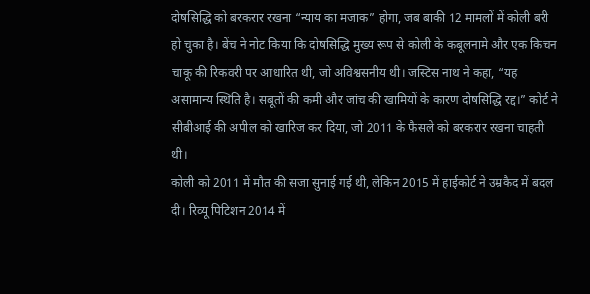दोषसिद्धि को बरकरार रखना “न्याय का मजाक” होगा, जब बाकी 12 मामलों में कोली बरी हो चुका है। बेंच ने नोट किया कि दोषसिद्धि मुख्य रूप से कोली के कबूलनामे और एक किचन चाकू की रिकवरी पर आधारित थी, जो अविश्वसनीय थी। जस्टिस नाथ ने कहा, “यह असामान्य स्थिति है। सबूतों की कमी और जांच की खामियों के कारण दोषसिद्धि रद्द।” कोर्ट ने सीबीआई की अपील को खारिज कर दिया, जो 2011 के फैसले को बरकरार रखना चाहती थी।
कोली को 2011 में मौत की सजा सुनाई गई थी, लेकिन 2015 में हाईकोर्ट ने उम्रकैद में बदल दी। रिव्यू पिटिशन 2014 में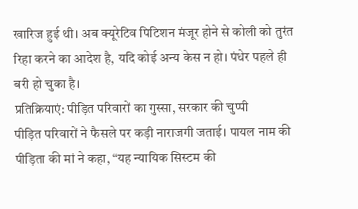खारिज हुई थी। अब क्यूरेटिव पिटिशन मंजूर होने से कोली को तुरंत रिहा करने का आदेश है, यदि कोई अन्य केस न हो। पंधेर पहले ही बरी हो चुका है।
प्रतिक्रियाएं: पीड़ित परिवारों का गुस्सा, सरकार की चुप्पी
पीड़ित परिवारों ने फैसले पर कड़ी नाराजगी जताई। पायल नाम की पीड़िता की मां ने कहा, “यह न्यायिक सिस्टम की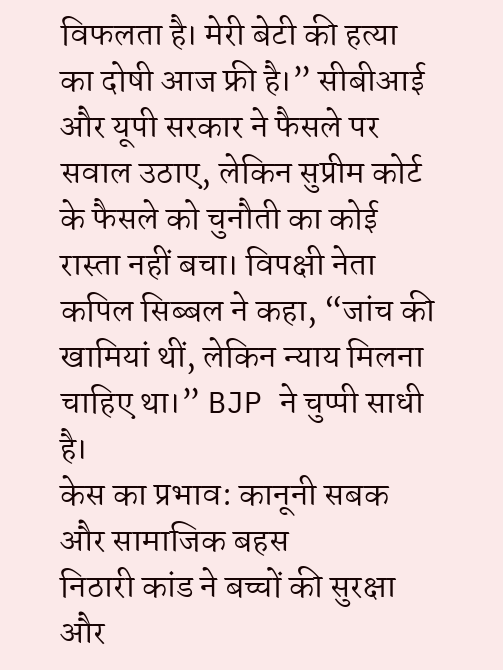विफलता है। मेरी बेटी की हत्या का दोषी आज फ्री है।” सीबीआई और यूपी सरकार ने फैसले पर सवाल उठाए, लेकिन सुप्रीम कोर्ट के फैसले को चुनौती का कोई रास्ता नहीं बचा। विपक्षी नेता कपिल सिब्बल ने कहा, “जांच की खामियां थीं, लेकिन न्याय मिलना चाहिए था।” BJP ने चुप्पी साधी है।
केस का प्रभाव: कानूनी सबक और सामाजिक बहस
निठारी कांड ने बच्चों की सुरक्षा और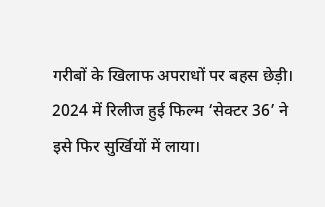गरीबों के खिलाफ अपराधों पर बहस छेड़ी। 2024 में रिलीज हुई फिल्म ‘सेक्टर 36’ ने इसे फिर सुर्खियों में लाया।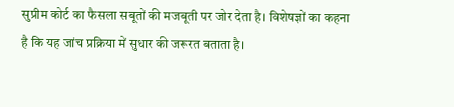सुप्रीम कोर्ट का फैसला सबूतों की मजबूती पर जोर देता है। विशेषज्ञों का कहना है कि यह जांच प्रक्रिया में सुधार की जरूरत बताता है।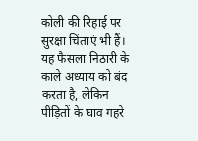कोली की रिहाई पर सुरक्षा चिंताएं भी हैं।
यह फैसला निठारी के काले अध्याय को बंद करता है, लेकिन पीड़ितों के घाव गहरे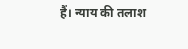हैं। न्याय की तलाश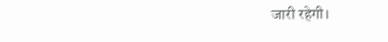जारी रहेगी।